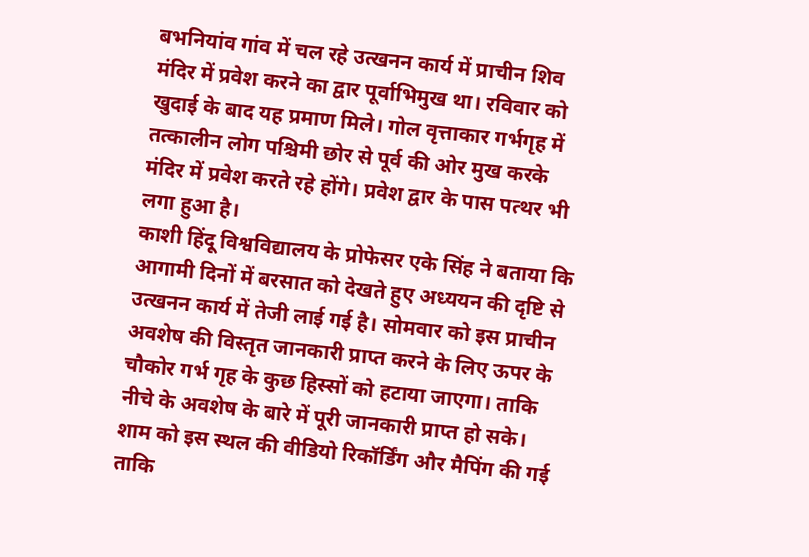बभनियांव गांव में चल रहे उत्खनन कार्य में प्राचीन शिव मंदिर में प्रवेश करने का द्वार पूर्वाभिमुख था। रविवार को खुदाई के बाद यह प्रमाण मिले। गोल वृत्ताकार गर्भगृह में तत्कालीन लोग पश्चिमी छोर से पूर्व की ओर मुख करके मंदिर में प्रवेश करते रहे होंगे। प्रवेश द्वार के पास पत्थर भी लगा हुआ है।
काशी हिंदू विश्वविद्यालय के प्रोफेसर एके सिंह ने बताया कि आगामी दिनों में बरसात को देखते हुए अध्ययन की दृष्टि से उत्खनन कार्य में तेजी लाई गई है। सोमवार को इस प्राचीन अवशेष की विस्तृत जानकारी प्राप्त करने के लिए ऊपर के चौकोर गर्भ गृह के कुछ हिस्सों को हटाया जाएगा। ताकि नीचे के अवशेष के बारे में पूरी जानकारी प्राप्त हो सके। शाम को इस स्थल की वीडियो रिकॉर्डिंग और मैपिंग की गई ताकि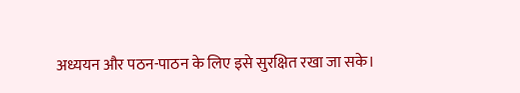अध्ययन और पठन-पाठन के लिए इसे सुरक्षित रखा जा सके।